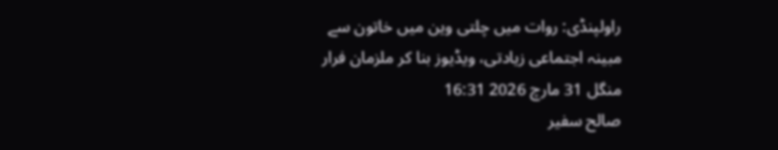راولپنڈی: روات میں چلتی وین میں خاتون سے مبینہ اجتماعی زیادتی، ویڈیوز بنا کر ملزمان فرار
منگل 31 مارچ 2026 16:31
صالح سفیر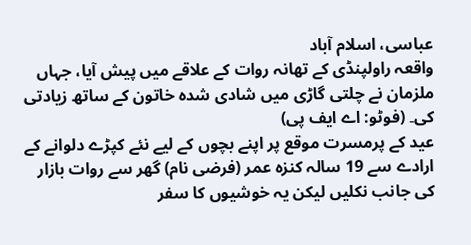عباسی، اسلام آباد
واقعہ راولپنڈی کے تھانہ روات کے علاقے میں پیش آیا، جہاں ملزمان نے چلتی گاڑی میں شادی شدہ خاتون کے ساتھ زیادتی کی۔ (فوٹو: اے ایف پی)
عید کے پرمسرت موقع پر اپنے بچوں کے لیے نئے کپڑے دلوانے کے ارادے سے 19 سالہ کنزہ عمر (فرضی نام) گھر سے روات بازار کی جانب نکلیں لیکن یہ خوشیوں کا سفر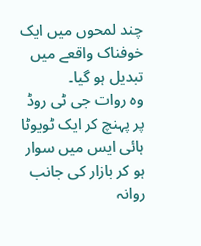چند لمحوں میں ایک خوفناک واقعے میں تبدیل ہو گیا۔
وہ روات جی ٹی روڈ پر پہنچ کر ایک ٹویوٹا ہائی ایس میں سوار ہو کر بازار کی جانب روانہ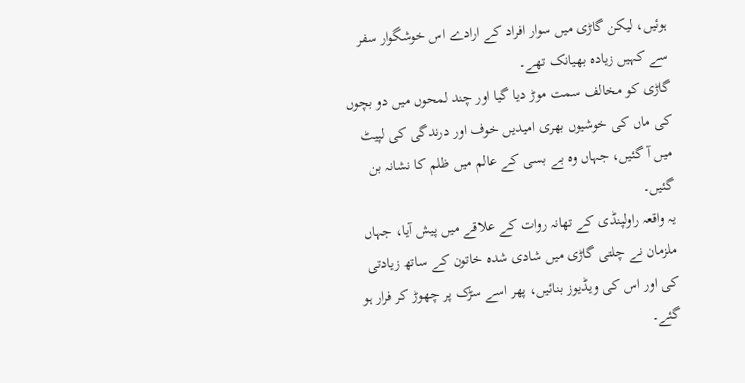ہوئیں، لیکن گاڑی میں سوار افراد کے ارادے اس خوشگوار سفر سے کہیں زیادہ بھیانک تھے۔
گاڑی کو مخالف سمت موڑ دیا گیا اور چند لمحوں میں دو بچوں کی ماں کی خوشیوں بھری امیدیں خوف اور درندگی کی لپیٹ میں آ گئیں، جہاں وہ بے بسی کے عالم میں ظلم کا نشانہ بن گئیں۔
یہ واقعہ راولپنڈی کے تھانہ روات کے علاقے میں پیش آیا، جہاں ملزمان نے چلتی گاڑی میں شادی شدہ خاتون کے ساتھ زیادتی کی اور اس کی ویڈیوز بنائیں، پھر اسے سڑک پر چھوڑ کر فرار ہو گئے۔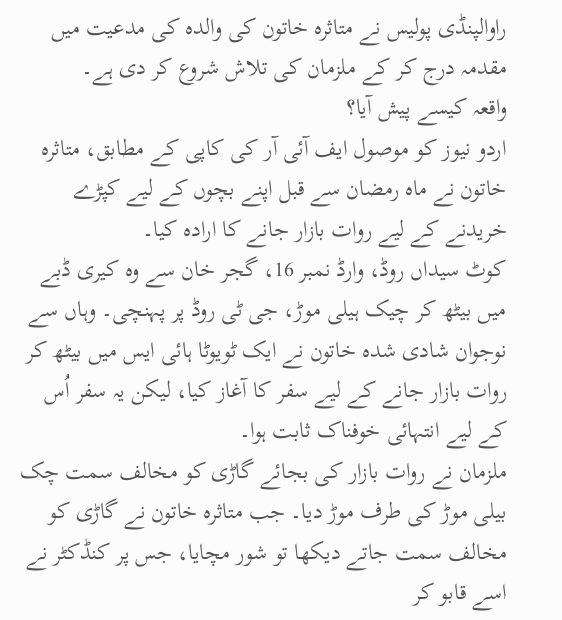راوالپنڈی پولیس نے متاثرہ خاتون کی والدہ کی مدعیت میں مقدمہ درج کر کے ملزمان کی تلاش شروع کر دی ہے۔
واقعہ کیسے پیش آیا؟
اردو نیوز کو موصول ایف آئی آر کی کاپی کے مطابق، متاثرہ خاتون نے ماہ رمضان سے قبل اپنے بچوں کے لیے کپڑے خریدنے کے لیے روات بازار جانے کا ارادہ کیا۔
کوٹ سیداں روڈ، وارڈ نمبر 16، گجر خان سے وہ کیری ڈبے میں بیٹھ کر چیک ہیلی موڑ، جی ٹی روڈ پر پہنچی۔ وہاں سے نوجوان شادی شدہ خاتون نے ایک ٹویوٹا ہائی ایس میں بیٹھ کر روات بازار جانے کے لیے سفر کا آغاز کیا، لیکن یہ سفر اُس کے لیے انتہائی خوفناک ثابت ہوا۔
ملزمان نے روات بازار کی بجائے گاڑی کو مخالف سمت چک بیلی موڑ کی طرف موڑ دیا۔ جب متاثرہ خاتون نے گاڑی کو مخالف سمت جاتے دیکھا تو شور مچایا، جس پر کنڈکٹر نے اسے قابو کر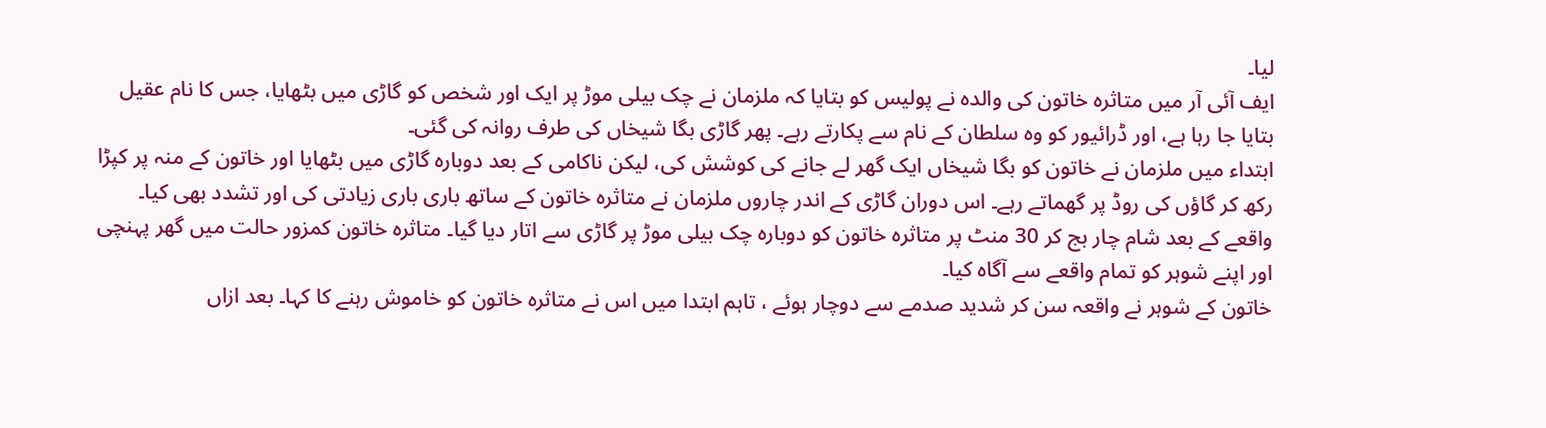لیا۔
ایف آئی آر میں متاثرہ خاتون کی والدہ نے پولیس کو بتایا کہ ملزمان نے چک بیلی موڑ پر ایک اور شخص کو گاڑی میں بٹھایا، جس کا نام عقیل بتایا جا رہا ہے، اور ڈرائیور کو وہ سلطان کے نام سے پکارتے رہے۔ پھر گاڑی بگا شیخاں کی طرف روانہ کی گئی۔
ابتداء میں ملزمان نے خاتون کو بگا شیخاں ایک گھر لے جانے کی کوشش کی، لیکن ناکامی کے بعد دوبارہ گاڑی میں بٹھایا اور خاتون کے منہ پر کپڑا رکھ کر گاؤں کی روڈ پر گھماتے رہے۔ اس دوران گاڑی کے اندر چاروں ملزمان نے متاثرہ خاتون کے ساتھ باری باری زیادتی کی اور تشدد بھی کیا۔
واقعے کے بعد شام چار بج کر 30 منٹ پر متاثرہ خاتون کو دوبارہ چک بیلی موڑ پر گاڑی سے اتار دیا گیا۔ متاثرہ خاتون کمزور حالت میں گھر پہنچی اور اپنے شوہر کو تمام واقعے سے آگاہ کیا۔
خاتون کے شوہر نے واقعہ سن کر شدید صدمے سے دوچار ہوئے ، تاہم ابتدا میں اس نے متاثرہ خاتون کو خاموش رہنے کا کہا۔ بعد ازاں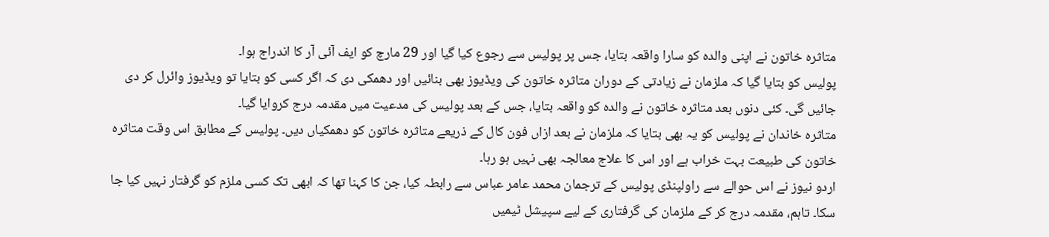متاثرہ خاتون نے اپنی والدہ کو سارا واقعہ بتایا، جس پر پولیس سے رجوع کیا گیا اور 29 مارچ کو ایف آئی آر کا اندراج ہوا۔
پولیس کو بتایا گیا کہ ملزمان نے زیادتی کے دوران متاثرہ خاتون کی ویڈیوز بھی بنائیں اور دھمکی دی کہ اگر کسی کو بتایا تو ویڈیوز وائرل کر دی جائیں گی۔ کئی دنوں بعد متاثرہ خاتون نے والدہ کو واقعہ بتایا، جس کے بعد پولیس کی مدعیت میں مقدمہ درج کروایا گیا۔
متاثرہ خاندان نے پولیس کو یہ بھی بتایا کہ ملزمان نے بعد ازاں فون کال کے ذریعے متاثرہ خاتون کو دھمکیاں دیں۔ پولیس کے مطابق اس وقت متاثرہ خاتون کی طبیعت بہت خراب ہے اور اس کا علاج معالجہ بھی نہیں ہو رہا۔
اردو نیوز نے اس حوالے سے راولپنڈی پولیس کے ترجمان محمد عامر عباس سے رابطہ کیا، جن کا کہنا تھا کہ ابھی تک کسی ملزم کو گرفتار نہیں کیا جا سکا۔ تاہم، مقدمہ درج کر کے ملزمان کی گرفتاری کے لیے سپیشل ٹیمیں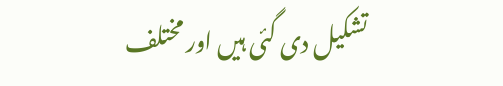تشکیل دی گئی ہیں اور مختلف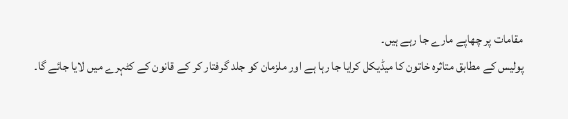مقامات پر چھاپے مارے جا رہے ہیں۔
پولیس کے مطابق متاثرہ خاتون کا میڈیکل کرایا جا رہا ہے اور ملزمان کو جلد گرفتار کر کے قانون کے کٹہرے میں لایا جائے گا۔